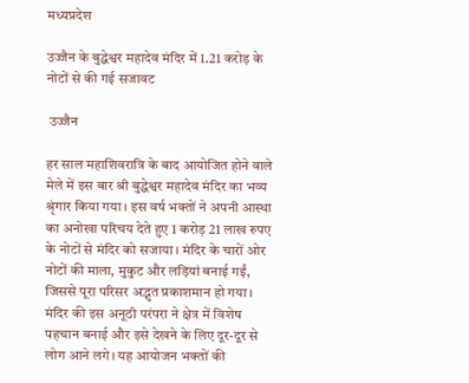मध्यप्रदेश

उज्जैन के बुद्धेश्वर महादेव मंदिर में 1.21 करोड़ के नोटों से की गई सजावट

 उज्जैन

हर साल महाशिवरात्रि के बाद आयोजित होने वाले मेले में इस बार श्री बुद्धेश्वर महादेव मंदिर का भव्य श्रृंगार किया गया। इस वर्ष भक्तों ने अपनी आस्था का अनोखा परिचय देते हुए 1 करोड़ 21 लाख रुपए के नोटों से मंदिर को सजाया। मंदिर के चारों ओर नोटों की माला, मुकुट और लड़ियां बनाई गईं, जिससे पूरा परिसर अद्भुत प्रकाशमान हो गया। मंदिर की इस अनूठी परंपरा ने क्षेत्र में विशेष पहचान बनाई और इसे देखने के लिए दूर-दूर से लोग आने लगे। यह आयोजन भक्तों की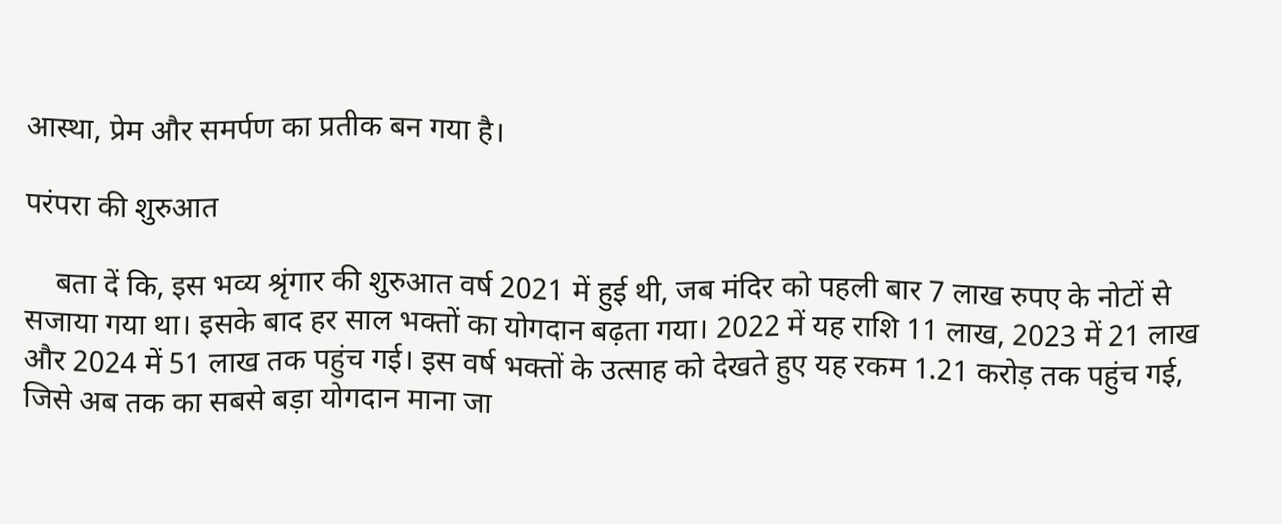आस्था, प्रेम और समर्पण का प्रतीक बन गया है।

परंपरा की शुरुआत

    बता दें कि, इस भव्य श्रृंगार की शुरुआत वर्ष 2021 में हुई थी, जब मंदिर को पहली बार 7 लाख रुपए के नोटों से सजाया गया था। इसके बाद हर साल भक्तों का योगदान बढ़ता गया। 2022 में यह राशि 11 लाख, 2023 में 21 लाख और 2024 में 51 लाख तक पहुंच गई। इस वर्ष भक्तों के उत्साह को देखते हुए यह रकम 1.21 करोड़ तक पहुंच गई, जिसे अब तक का सबसे बड़ा योगदान माना जा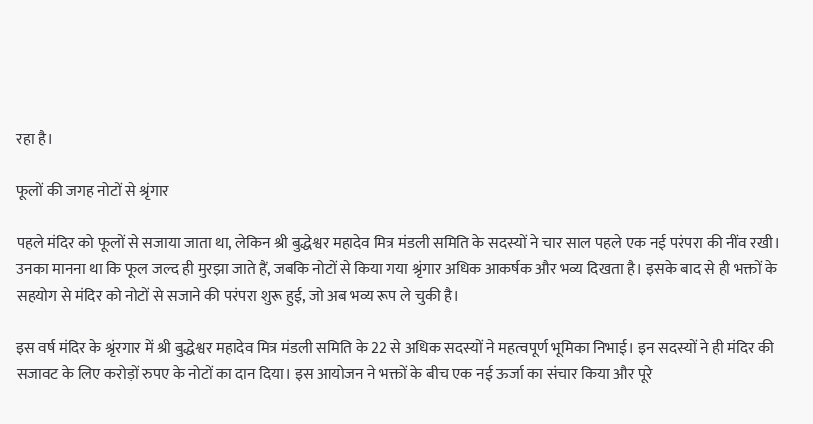रहा है।

फूलों की जगह नोटों से श्रृंगार

पहले मंदिर को फूलों से सजाया जाता था, लेकिन श्री बुद्धेश्वर महादेव मित्र मंडली समिति के सदस्यों ने चार साल पहले एक नई परंपरा की नींव रखी। उनका मानना था कि फूल जल्द ही मुरझा जाते हैं, जबकि नोटों से किया गया श्रृंगार अधिक आकर्षक और भव्य दिखता है। इसके बाद से ही भक्तों के सहयोग से मंदिर को नोटों से सजाने की परंपरा शुरू हुई, जो अब भव्य रूप ले चुकी है।

इस वर्ष मंदिर के श्रृंरगार में श्री बुद्धेश्वर महादेव मित्र मंडली समिति के 22 से अधिक सदस्यों ने महत्वपूर्ण भूमिका निभाई। इन सदस्यों ने ही मंदिर की सजावट के लिए करोड़ों रुपए के नोटों का दान दिया। इस आयोजन ने भक्तों के बीच एक नई ऊर्जा का संचार किया और पूरे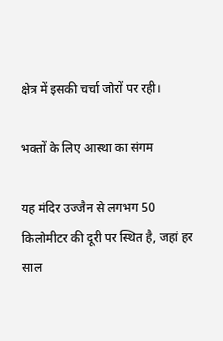क्षेत्र में इसकी चर्चा जोरों पर रही।

भक्तों के लिए आस्था का संगम

यह मंदिर उज्जैन से लगभग 50 किलोमीटर की दूरी पर स्थित है, जहां हर साल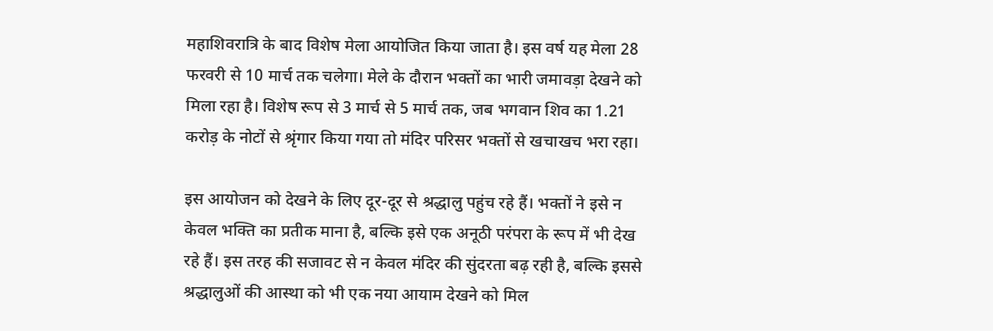महाशिवरात्रि के बाद विशेष मेला आयोजित किया जाता है। इस वर्ष यह मेला 28 फरवरी से 10 मार्च तक चलेगा। मेले के दौरान भक्तों का भारी जमावड़ा देखने को मिला रहा है। विशेष रूप से 3 मार्च से 5 मार्च तक, जब भगवान शिव का 1.21 करोड़ के नोटों से श्रृंगार किया गया तो मंदिर परिसर भक्तों से खचाखच भरा रहा।

इस आयोजन को देखने के लिए दूर-दूर से श्रद्धालु पहुंच रहे हैं। भक्तों ने इसे न केवल भक्ति का प्रतीक माना है, बल्कि इसे एक अनूठी परंपरा के रूप में भी देख रहे हैं। इस तरह की सजावट से न केवल मंदिर की सुंदरता बढ़ रही है, बल्कि इससे श्रद्धालुओं की आस्था को भी एक नया आयाम देखने को मिल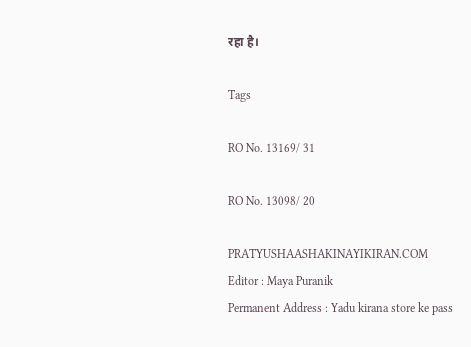रहा है।

Tags

RO No. 13169/ 31

RO No. 13098/ 20

PRATYUSHAASHAKINAYIKIRAN.COM
Editor : Maya Puranik
Permanent Address : Yadu kirana store ke pass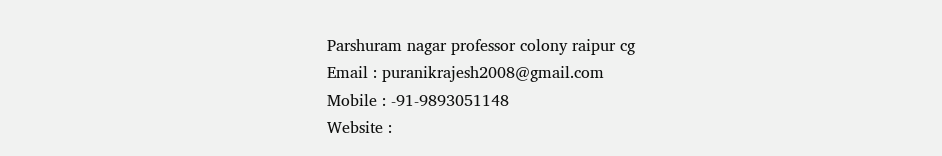Parshuram nagar professor colony raipur cg
Email : puranikrajesh2008@gmail.com
Mobile : -91-9893051148
Website :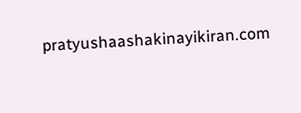pratyushaashakinayikiran.com